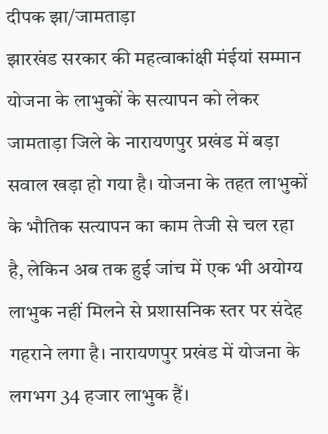दीपक झा/जामताड़ा
झारखंड सरकार की महत्वाकांक्षी मंईयां सम्मान योजना के लाभुकों के सत्यापन को लेकर जामताड़ा जिले के नारायणपुर प्रखंड में बड़ा सवाल खड़ा हो गया है। योजना के तहत लाभुकों के भौतिक सत्यापन का काम तेजी से चल रहा है, लेकिन अब तक हुई जांच में एक भी अयोग्य लाभुक नहीं मिलने से प्रशासनिक स्तर पर संदेह गहराने लगा है। नारायणपुर प्रखंड में योजना के लगभग 34 हजार लाभुक हैं।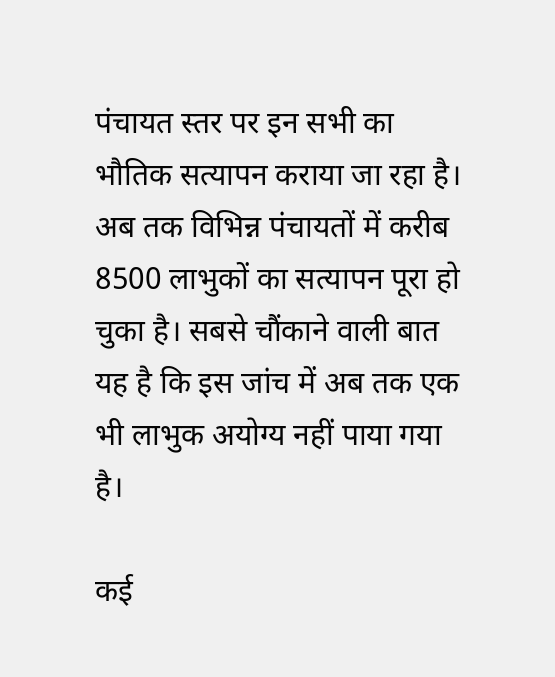पंचायत स्तर पर इन सभी का भौतिक सत्यापन कराया जा रहा है। अब तक विभिन्न पंचायतों में करीब 8500 लाभुकों का सत्यापन पूरा हो चुका है। सबसे चौंकाने वाली बात यह है कि इस जांच में अब तक एक भी लाभुक अयोग्य नहीं पाया गया है।

कई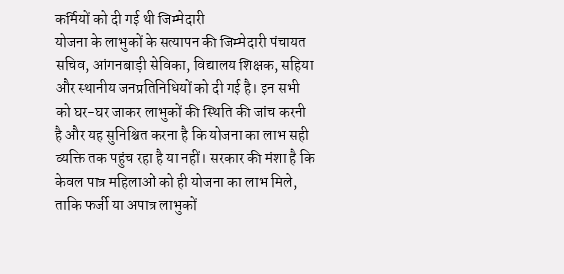कर्मियों को दी गई थी जिम्मेदारी
योजना के लाभुकों के सत्यापन की जिम्मेदारी पंचायत सचिव, आंगनबाड़ी सेविका, विद्यालय शिक्षक, सहिया और स्थानीय जनप्रतिनिधियों को दी गई है। इन सभी को घर-घर जाकर लाभुकों की स्थिति की जांच करनी है और यह सुनिश्चित करना है कि योजना का लाभ सही व्यक्ति तक पहुंच रहा है या नहीं। सरकार की मंशा है कि केवल पात्र महिलाओं को ही योजना का लाभ मिले, ताकि फर्जी या अपात्र लाभुकों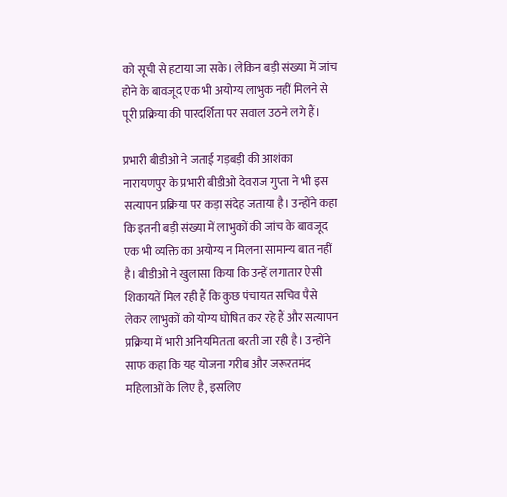को सूची से हटाया जा सके। लेकिन बड़ी संख्या में जांच होने के बावजूद एक भी अयोग्य लाभुक नहीं मिलने से पूरी प्रक्रिया की पारदर्शिता पर सवाल उठने लगे हैं।

प्रभारी बीडीओ ने जताई गड़बड़ी की आशंका
नारायणपुर के प्रभारी बीडीओ देवराज गुप्ता ने भी इस सत्यापन प्रक्रिया पर कड़ा संदेह जताया है। उन्होंने कहा कि इतनी बड़ी संख्या में लाभुकों की जांच के बावजूद एक भी व्यक्ति का अयोग्य न मिलना सामान्य बात नहीं है। बीडीओ ने खुलासा किया कि उन्हें लगातार ऐसी शिकायतें मिल रही हैं कि कुछ पंचायत सचिव पैसे लेकर लाभुकों को योग्य घोषित कर रहे हैं और सत्यापन प्रक्रिया में भारी अनियमितता बरती जा रही है। उन्होंने साफ कहा कि यह योजना गरीब और जरूरतमंद महिलाओं के लिए है, इसलिए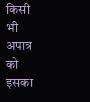किसी भी अपात्र को इसका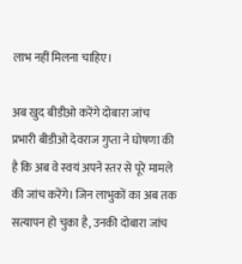लाभ नहीं मिलना चाहिए।

अब खुद बीडीओ करेंगे दोबारा जांच
प्रभारी बीडीओ देवराज गुप्ता ने घोषणा की है कि अब वे स्वयं अपने स्तर से पूरे मामले की जांच करेंगे। जिन लाभुकों का अब तक सत्यापन हो चुका है, उनकी दोबारा जांच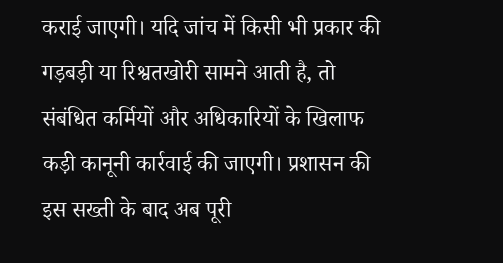कराई जाएगी। यदि जांच में किसी भी प्रकार की गड़बड़ी या रिश्वतखोरी सामने आती है, तो संबंधित कर्मियों और अधिकारियों के खिलाफ कड़ी कानूनी कार्रवाई की जाएगी। प्रशासन की इस सख्ती के बाद अब पूरी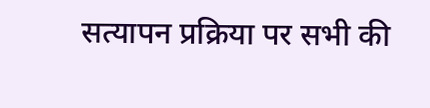सत्यापन प्रक्रिया पर सभी की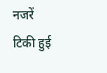नजरें टिकी हुई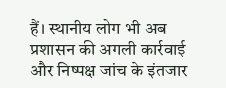हैं। स्थानीय लोग भी अब प्रशासन की अगली कार्रवाई और निष्पक्ष जांच के इंतजार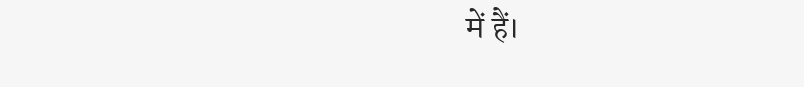में हैं।